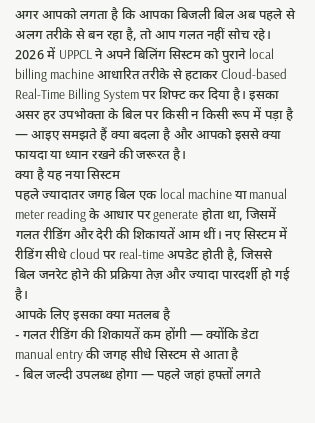अगर आपको लगता है कि आपका बिजली बिल अब पहले से अलग तरीके से बन रहा है, तो आप गलत नहीं सोच रहे। 2026 में UPPCL ने अपने बिलिंग सिस्टम को पुराने local billing machine आधारित तरीके से हटाकर Cloud-based Real-Time Billing System पर शिफ्ट कर दिया है। इसका असर हर उपभोक्ता के बिल पर किसी न किसी रूप में पड़ा है — आइए समझते हैं क्या बदला है और आपको इससे क्या फायदा या ध्यान रखने की जरूरत है।
क्या है यह नया सिस्टम
पहले ज्यादातर जगह बिल एक local machine या manual meter reading के आधार पर generate होता था, जिसमें गलत रीडिंग और देरी की शिकायतें आम थीं। नए सिस्टम में रीडिंग सीधे cloud पर real-time अपडेट होती है, जिससे बिल जनरेट होने की प्रक्रिया तेज़ और ज्यादा पारदर्शी हो गई है।
आपके लिए इसका क्या मतलब है
- गलत रीडिंग की शिकायतें कम होंगी — क्योंकि डेटा manual entry की जगह सीधे सिस्टम से आता है
- बिल जल्दी उपलब्ध होगा — पहले जहां हफ्तों लगते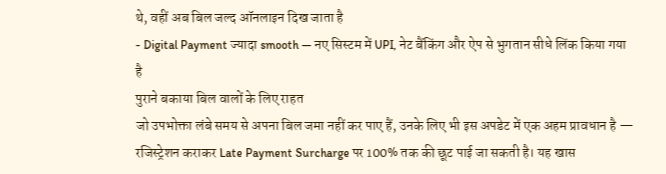थे, वहीं अब बिल जल्द ऑनलाइन दिख जाता है
- Digital Payment ज्यादा smooth — नए सिस्टम में UPI, नेट बैंकिंग और ऐप से भुगतान सीधे लिंक किया गया है
पुराने बकाया बिल वालों के लिए राहत
जो उपभोक्ता लंबे समय से अपना बिल जमा नहीं कर पाए हैं, उनके लिए भी इस अपडेट में एक अहम प्रावधान है — रजिस्ट्रेशन कराकर Late Payment Surcharge पर 100% तक की छूट पाई जा सकती है। यह खास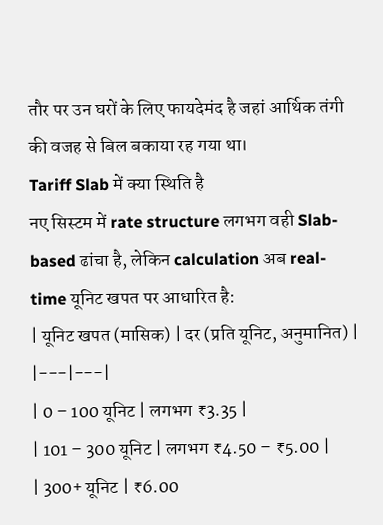तौर पर उन घरों के लिए फायदेमंद है जहां आर्थिक तंगी की वजह से बिल बकाया रह गया था।
Tariff Slab में क्या स्थिति है
नए सिस्टम में rate structure लगभग वही Slab-based ढांचा है, लेकिन calculation अब real-time यूनिट खपत पर आधारित है:
| यूनिट खपत (मासिक) | दर (प्रति यूनिट, अनुमानित) |
|---|---|
| 0 – 100 यूनिट | लगभग ₹3.35 |
| 101 – 300 यूनिट | लगभग ₹4.50 – ₹5.00 |
| 300+ यूनिट | ₹6.00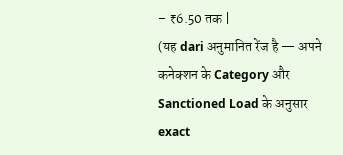– ₹6.50 तक |
(यह dari अनुमानित रेंज है — अपने कनेक्शन के Category और Sanctioned Load के अनुसार exact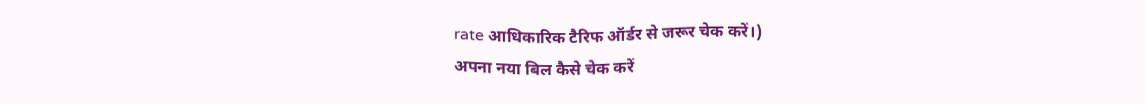rate आधिकारिक टैरिफ ऑर्डर से जरूर चेक करें।)
अपना नया बिल कैसे चेक करें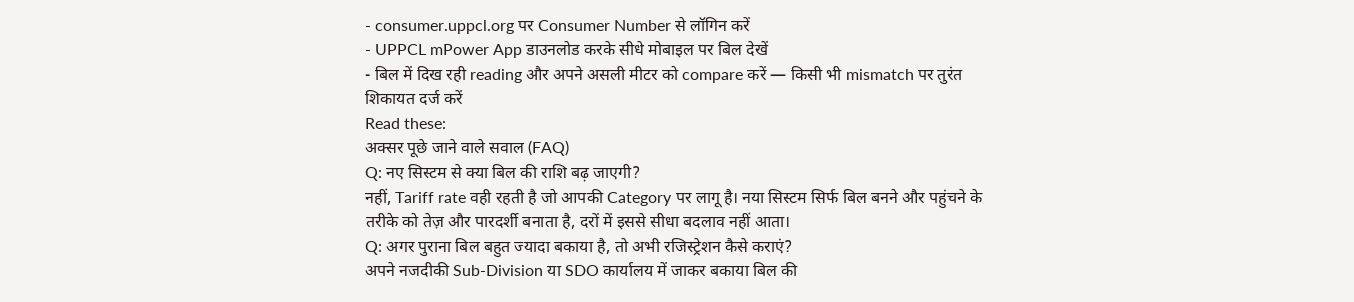- consumer.uppcl.org पर Consumer Number से लॉगिन करें
- UPPCL mPower App डाउनलोड करके सीधे मोबाइल पर बिल देखें
- बिल में दिख रही reading और अपने असली मीटर को compare करें — किसी भी mismatch पर तुरंत शिकायत दर्ज करें
Read these:
अक्सर पूछे जाने वाले सवाल (FAQ)
Q: नए सिस्टम से क्या बिल की राशि बढ़ जाएगी?
नहीं, Tariff rate वही रहती है जो आपकी Category पर लागू है। नया सिस्टम सिर्फ बिल बनने और पहुंचने के तरीके को तेज़ और पारदर्शी बनाता है, दरों में इससे सीधा बदलाव नहीं आता।
Q: अगर पुराना बिल बहुत ज्यादा बकाया है, तो अभी रजिस्ट्रेशन कैसे कराएं?
अपने नजदीकी Sub-Division या SDO कार्यालय में जाकर बकाया बिल की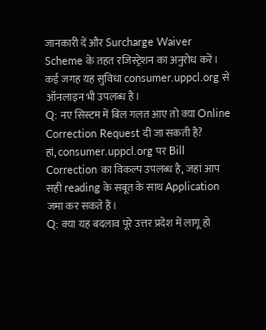जानकारी दें और Surcharge Waiver Scheme के तहत रजिस्ट्रेशन का अनुरोध करें। कई जगह यह सुविधा consumer.uppcl.org से ऑनलाइन भी उपलब्ध है।
Q: नए सिस्टम में बिल गलत आए तो क्या Online Correction Request दी जा सकती है?
हां, consumer.uppcl.org पर Bill Correction का विकल्प उपलब्ध है, जहां आप सही reading के सबूत के साथ Application जमा कर सकते हैं।
Q: क्या यह बदलाव पूरे उत्तर प्रदेश में लागू हो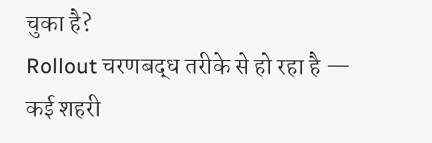चुका है?
Rollout चरणबद्ध तरीके से हो रहा है — कई शहरी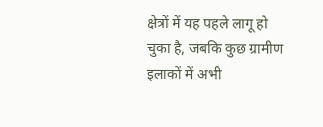क्षेत्रों में यह पहले लागू हो चुका है, जबकि कुछ ग्रामीण इलाकों में अभी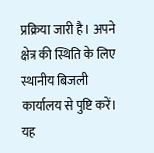प्रक्रिया जारी है। अपने क्षेत्र की स्थिति के लिए स्थानीय बिजली कार्यालय से पुष्टि करें।
यह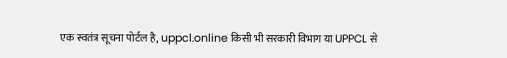एक स्वतंत्र सूचना पोर्टल है, uppcl.online किसी भी सरकारी विभाग या UPPCL से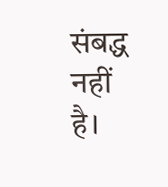संबद्ध नहीं है।